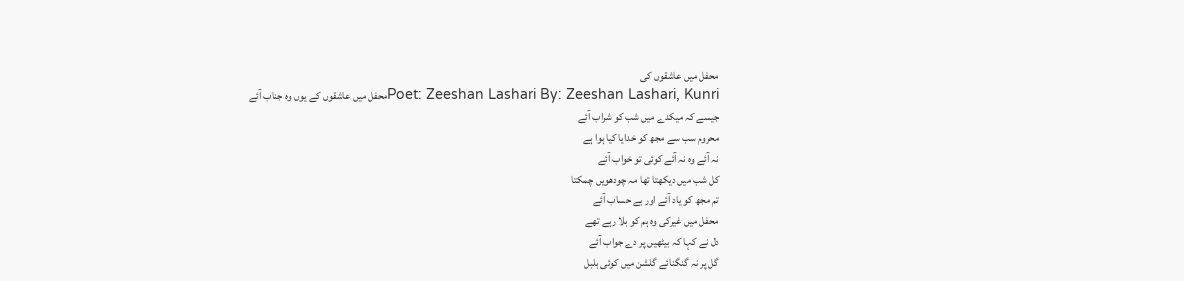محفل میں عاشقوں کی
Poet: Zeeshan Lashari By: Zeeshan Lashari, Kunriمحفل میں عاشقوں کے یوں وہ جناب آئے
جیسے کہ میکدے میں شب کو شراب آئے
محروم سب سے مجھ کو خدایا کیا ہوا ہے
نہ آئے وہ نہ آئے کوئی تو خواب آئے
کل شب میں دیکھتا تھا مہ چودھویں چمکتا
تم مجھ کو یاد آئے اور بے حساب آئے
محفل میں غیرکی وہ ہم کو بلا رہے تھے
دل نے کہا کہ بیٹھیں پر دے جواب آئے
گل پر نہ گنگنائے گلشن میں کوئی بلبل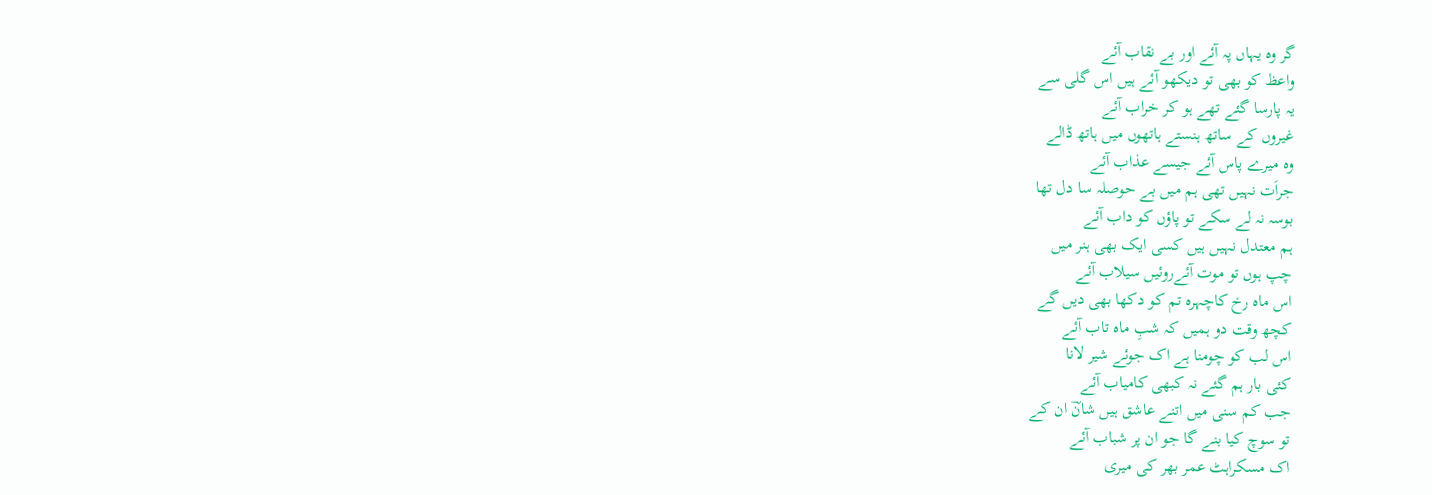گر وہ یہاں پہ آئے اور بے نقاب آئے
واعظ کو بھی تو دیکھو آئے ہیں اس گلی سے
یہ پارسا گئے تھے ہو کر خراب آئے
غیروں کے ساتھ ہنستے ہاتھوں میں ہاتھ ڈالے
وہ میرے پاس آئے جیسے عذاب آئے
جراَت نہیں تھی ہم میں بے حوصلہ سا دل تھا
بوسہ نہ لے سکے تو پاؤں کو داب آئے
ہم معتدل نہیں ہیں کسی ایک بھی ہنر میں
چپ ہوں تو موت آئےروئیں سیلاب آئے
اس ماہ رخ کاچہرہ تم کو دکھا بھی دیں گے
کچھ وقت دو ہمیں کہ شبِ ماہ تاب آئے
اس لب کو چومنا ہے اک جوئے شیر لانا
کئی بار ہم گئے نہ کبھی کامیاب آئے
جب کم سنی میں اتنے عاشق ہیں شانؔ ان کے
تو سوچ کیا بنے گا جو ان پر شباب آئے
اک مسکراہٹ عمر بھر کی میری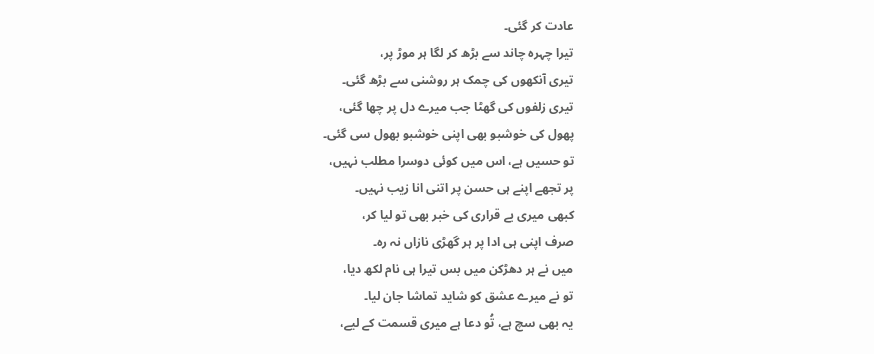عادت کر گئی۔
تیرا چہرہ چاند سے بڑھ کر لگا ہر موڑ پر،
تیری آنکھوں کی چمک ہر روشنی سے بڑھ گئی۔
تیری زلفوں کی گھٹا جب میرے دل پر چھا گئی،
پھول کی خوشبو بھی اپنی خوشبو بھول سی گئی۔
تو حسیں ہے، اس میں کوئی دوسرا مطلب نہیں،
پر تجھے اپنے ہی حسن پر اتنی انا زیب نہیں۔
کبھی میری بے قراری کی خبر بھی تو لیا کر،
صرف اپنی ہی ادا پر ہر گھڑی نازاں نہ رہ۔
میں نے ہر دھڑکن میں بس تیرا ہی نام لکھ دیا،
تو نے میرے عشق کو شاید تماشا جان لیا۔
یہ بھی سچ ہے، تُو دعا ہے میری قسمت کے لیے،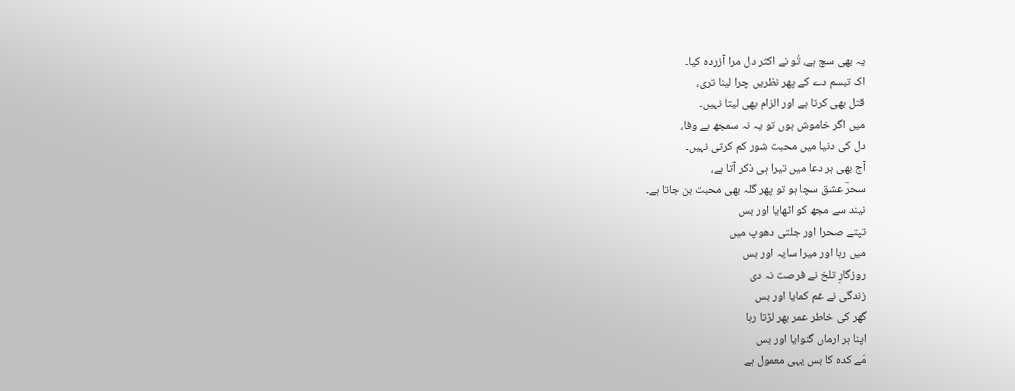یہ بھی سچ ہے، تُو نے اکثر دل مرا آزردہ کیا۔
اک تبسم دے کے پھر نظریں چرا لینا تری،
قتل بھی کرتا ہے اور الزام بھی لیتا نہیں۔
میں اگر خاموش ہوں تو یہ نہ سمجھ بے وفا،
دل کی دنیا میں محبت شور کم کرتی نہیں۔
آج بھی ہر دعا میں تیرا ہی ذکر آتا ہے،
سحرؔ عشق سچا ہو تو پھر گلہ بھی محبت بن جاتا ہے۔
نیند سے مجھ کو اٹھایا اور بس
تپتے صحرا اور جلتی دھوپ میں
میں رہا اور میرا سایہ اور بس
روزگارِ تلخ نے فرصت نہ دی
زندگی نے غم کمایا اور بس
گھر کی خاطر عمر بھر لڑتا رہا
اپنا ہر ارماں گنوایا اور بس
مّے کده کا بس یہی معمول ہے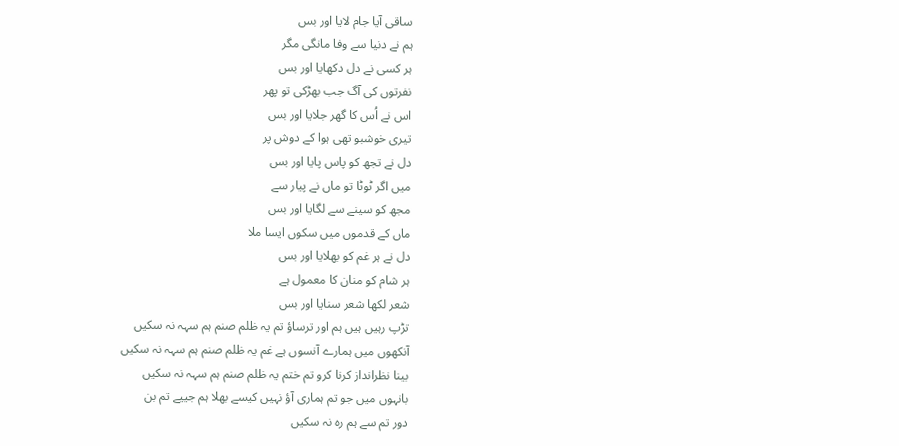ساقی آیا جام لایا اور بس
ہم نے دنیا سے وفا مانگی مگر
ہر کسی نے دل دکھایا اور بس
نفرتوں کی آگ جب بھڑکی تو پھر
اس نے اُس کا گھر جلایا اور بس
تیری خوشبو تھی ہوا کے دوش پر
دل نے تجھ کو پاس پایا اور بس
میں اگر ٹوٹا تو ماں نے پیار سے
مجھ کو سینے سے لگایا اور بس
ماں کے قدموں میں سکوں ایسا ملا
دل نے ہر غم کو بھلایا اور بس
ہر شام کو منان کا معمول ہے
شعر لکھا شعر سنایا اور بس
تڑپ رہیں ہیں ہم اور ترساؤ تم یہ ظلم صنم ہم سہہ نہ سکیں
آنکھوں میں ہمارے آنسوں ہے غم یہ ظلم صنم ہم سہہ نہ سکیں
بینا نظرانداز کرنا کرو تم ختم یہ ظلم صنم ہم سہہ نہ سکیں
بانہوں میں جو تم ہماری آؤ نہیں کیسے بھلا ہم جییے تم بن
دور تم سے ہم رہ نہ سکیں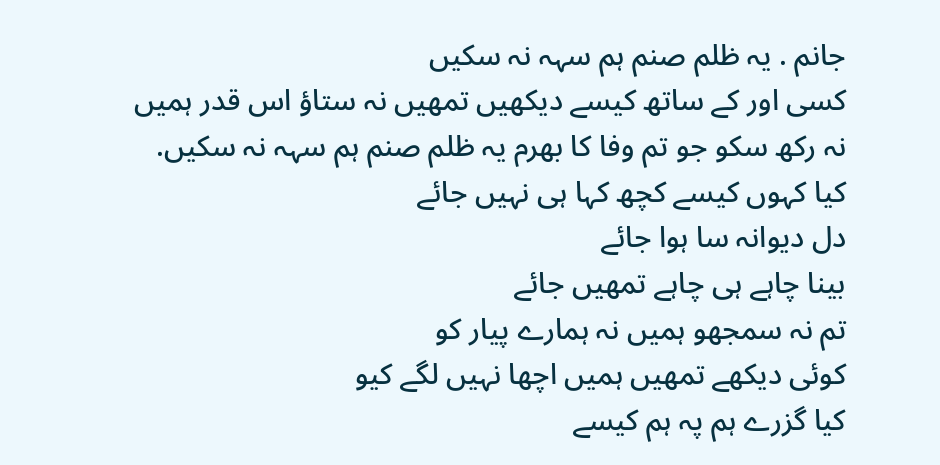جانم . یہ ظلم صنم ہم سہہ نہ سکیں
کسی اور کے ساتھ کیسے دیکھیں تمھیں نہ ستاؤ اس قدر ہمیں
نہ رکھ سکو جو تم وفا کا بھرم یہ ظلم صنم ہم سہہ نہ سکیں.
کیا کہوں کیسے کچھ کہا ہی نہیں جائے
دل دیوانہ سا ہوا جائے
بینا چاہے ہی چاہے تمھیں جائے
تم نہ سمجھو ہمیں نہ ہمارے پیار کو
کوئی دیکھے تمھیں ہمیں اچھا نہیں لگے کیو
کیا گزرے ہم پہ ہم کیسے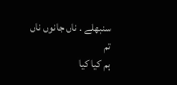سنبھلے . ناں جانوں ناں تم
ہم کیا کیا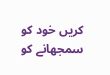کریں خود کو سمجھانے کو